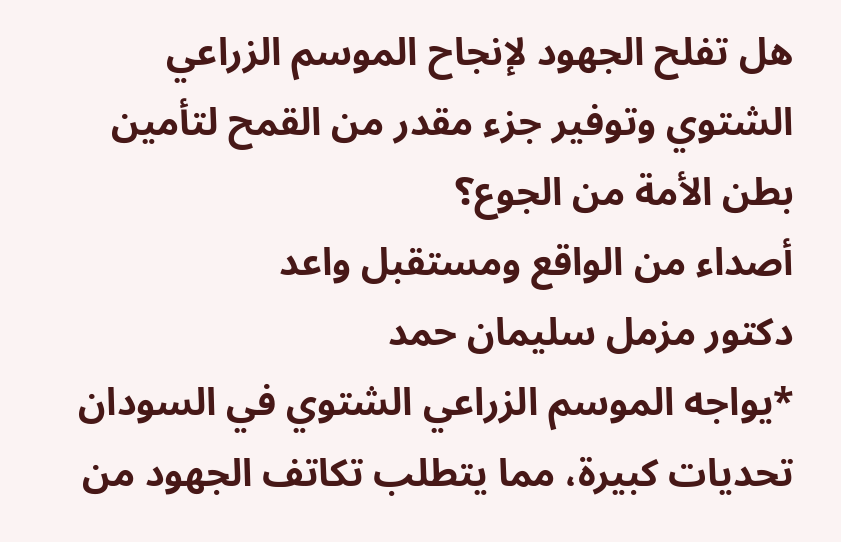هل تفلح الجهود لإنجاح الموسم الزراعي الشتوي وتوفير جزء مقدر من القمح لتأمين بطن الأمة من الجوع؟
أصداء من الواقع ومستقبل واعد
دكتور مزمل سليمان حمد
*يواجه الموسم الزراعي الشتوي في السودان تحديات كبيرة، مما يتطلب تكاتف الجهود من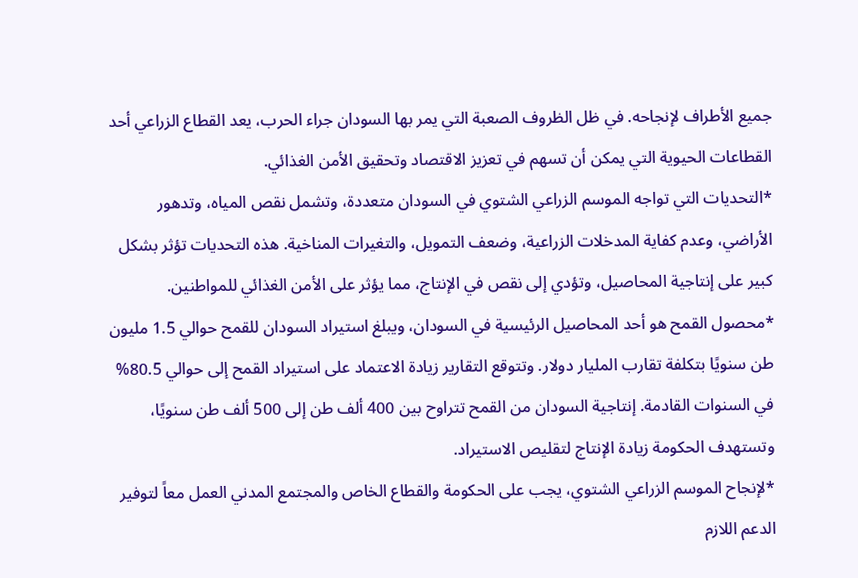جميع الأطراف لإنجاحه. في ظل الظروف الصعبة التي يمر بها السودان جراء الحرب، يعد القطاع الزراعي أحد القطاعات الحيوية التي يمكن أن تسهم في تعزيز الاقتصاد وتحقيق الأمن الغذائي.
*التحديات التي تواجه الموسم الزراعي الشتوي في السودان متعددة، وتشمل نقص المياه، وتدهور الأراضي، وعدم كفاية المدخلات الزراعية، وضعف التمويل، والتغيرات المناخية. هذه التحديات تؤثر بشكل كبير على إنتاجية المحاصيل، وتؤدي إلى نقص في الإنتاج، مما يؤثر على الأمن الغذائي للمواطنين.
*محصول القمح هو أحد المحاصيل الرئيسية في السودان، ويبلغ استيراد السودان للقمح حوالي 1.5 مليون طن سنويًا بتكلفة تقارب المليار دولار. وتتوقع التقارير زيادة الاعتماد على استيراد القمح إلى حوالي 80.5% في السنوات القادمة. إنتاجية السودان من القمح تتراوح بين 400 ألف طن إلى 500 ألف طن سنويًا، وتستهدف الحكومة زيادة الإنتاج لتقليص الاستيراد.
*لإنجاح الموسم الزراعي الشتوي، يجب على الحكومة والقطاع الخاص والمجتمع المدني العمل معاً لتوفير الدعم اللازم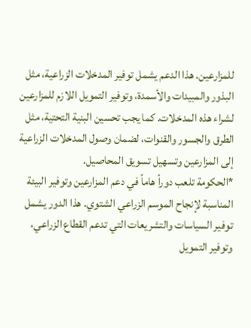للمزارعين. هذا الدعم يشمل توفير المدخلات الزراعية، مثل البذور والمبيدات والأسمدة، وتوفير التمويل اللازم للمزارعين لشراء هذه المدخلات. كما يجب تحسين البنية التحتية، مثل الطرق والجسور والقنوات، لضمان وصول المدخلات الزراعية إلى المزارعين وتسهيل تسويق المحاصيل.
*الحكومة تلعب دوراً هاماً في دعم المزارعين وتوفير البيئة المناسبة لإنجاح الموسم الزراعي الشتوي. هذا الدور يشمل توفير السياسات والتشريعات التي تدعم القطاع الزراعي، وتوفير التمويل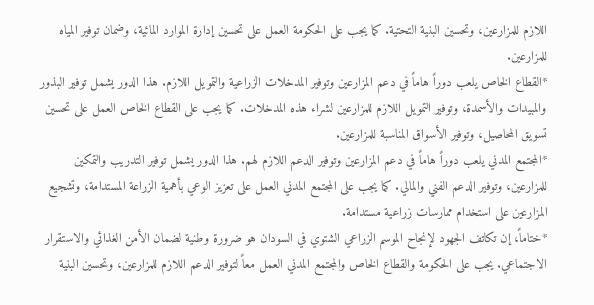اللازم للمزارعين، وتحسين البنية التحتية. كما يجب على الحكومة العمل على تحسين إدارة الموارد المائية، وضمان توفير المياه للمزارعين.
*القطاع الخاص يلعب دوراً هاماً في دعم المزارعين وتوفير المدخلات الزراعية والتمويل اللازم. هذا الدور يشمل توفير البذور والمبيدات والأسمدة، وتوفير التمويل اللازم للمزارعين لشراء هذه المدخلات. كما يجب على القطاع الخاص العمل على تحسين تسويق المحاصيل، وتوفير الأسواق المناسبة للمزارعين.
*المجتمع المدني يلعب دوراً هاماً في دعم المزارعين وتوفير الدعم اللازم لهم. هذا الدور يشمل توفير التدريب والتمكين للمزارعين، وتوفير الدعم الفني والمالي. كما يجب على المجتمع المدني العمل على تعزيز الوعي بأهمية الزراعة المستدامة، وتشجيع المزارعين على استخدام ممارسات زراعية مستدامة.
*ختاماً، إن تكاتف الجهود لإنجاح الموسم الزراعي الشتوي في السودان هو ضرورة وطنية لضمان الأمن الغذائي والاستقرار الاجتماعي. يجب على الحكومة والقطاع الخاص والمجتمع المدني العمل معاً لتوفير الدعم اللازم للمزارعين، وتحسين البنية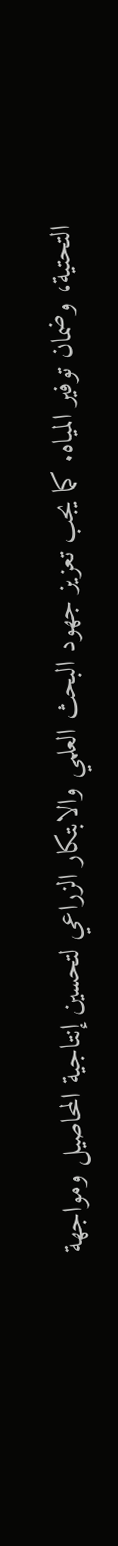التحتية، وضمان توفير المياه. كما يجب تعزيز جهود البحث العلمي والابتكار الزراعي لتحسين إنتاجية المحاصيل ومواجهة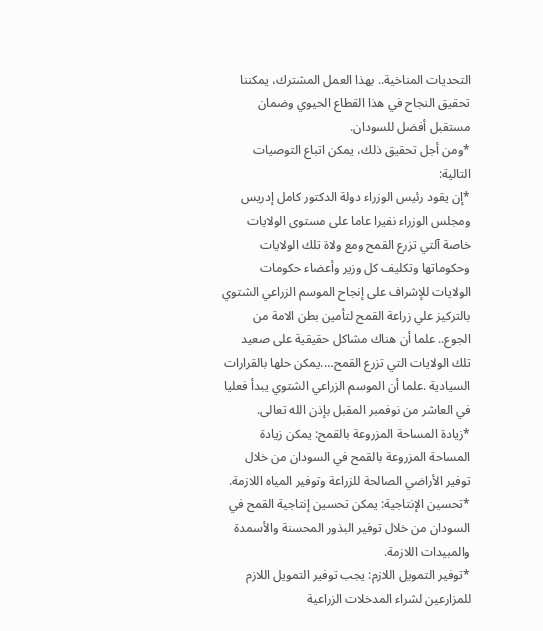التحديات المناخية.. بهذا العمل المشترك، يمكننا تحقيق النجاح في هذا القطاع الحيوي وضمان مستقبل أفضل للسودان.
*ومن أجل تحقيق ذلك، يمكن اتباع التوصيات التالية:
*إن يقود رئيس الوزراء دولة الدكتور كامل إدريس ومجلس الوزراء نفيرا عاما على مستوى الولايات خاصة آلتي تزرع القمح ومع ولاة تلك الولايات وحكوماتها وتكليف كل وزير وأعضاء حكومات الولايات للإشراف على إنجاح الموسم الزراعي الشتوي بالتركيز علي زراعة القمح لتأمين بطن الامة من الجوع.. علما أن هناك مشاكل حقيقية على صعيد تلك الولايات التي تزرع القمح….يمكن حلها بالقرارات السيادية .علما أن الموسم الزراعي الشتوي يبدأ فعليا في العاشر من نوفمبر المقبل بإذن الله تعالى.
*زيادة المساحة المزروعة بالقمح: يمكن زيادة المساحة المزروعة بالقمح في السودان من خلال توفير الأراضي الصالحة للزراعة وتوفير المياه اللازمة.
*تحسين الإنتاجية: يمكن تحسين إنتاجية القمح في السودان من خلال توفير البذور المحسنة والأسمدة والمبيدات اللازمة.
*توفير التمويل اللازم: يجب توفير التمويل اللازم للمزارعين لشراء المدخلات الزراعية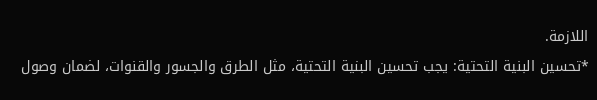اللازمة.
*تحسين البنية التحتية: يجب تحسين البنية التحتية، مثل الطرق والجسور والقنوات، لضمان وصول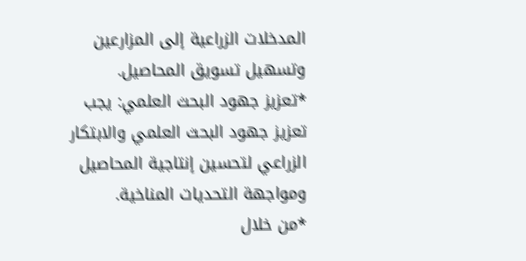المدخلات الزراعية إلى المزارعين وتسهيل تسويق المحاصيل.
*تعزيز جهود البحث العلمي: يجب تعزيز جهود البحث العلمي والابتكار الزراعي لتحسين إنتاجية المحاصيل ومواجهة التحديات المناخية.
*من خلال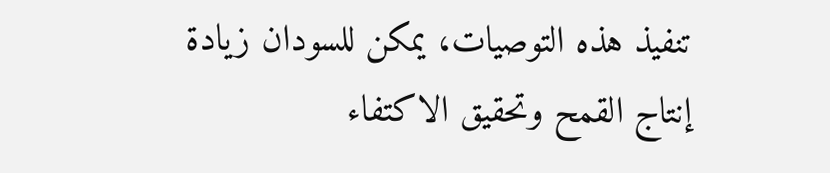تنفيذ هذه التوصيات، يمكن للسودان زيادة إنتاج القمح وتحقيق الاكتفاء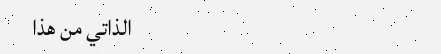الذاتي من هذا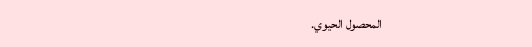المحصول الحيوي.